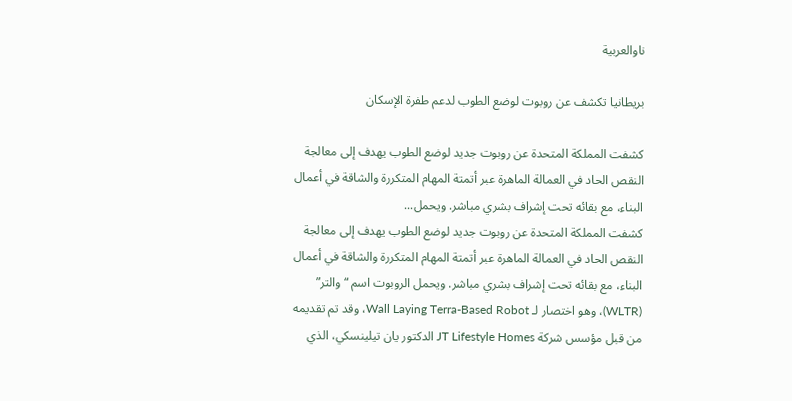ناوالعربية

بريطانيا تكشف عن روبوت لوضع الطوب لدعم طفرة الإسكان

كشفت المملكة المتحدة عن روبوت جديد لوضع الطوب يهدف إلى معالجة النقص الحاد في العمالة الماهرة عبر أتمتة المهام المتكررة والشاقة في أعمال البناء، مع بقائه تحت إشراف بشري مباشر. ويحمل...
كشفت المملكة المتحدة عن روبوت جديد لوضع الطوب يهدف إلى معالجة النقص الحاد في العمالة الماهرة عبر أتمتة المهام المتكررة والشاقة في أعمال البناء، مع بقائه تحت إشراف بشري مباشر. ويحمل الروبوت اسم “والتر” (WLTR)، وهو اختصار لـ Wall Laying Terra-Based Robot، وقد تم تقديمه من قبل مؤسس شركة JT Lifestyle Homes الدكتور يان تيلينسكي، الذي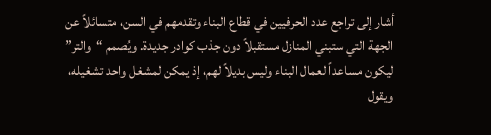أشار إلى تراجع عدد الحرفيين في قطاع البناء وتقدمهم في السن، متسائلاً عن الجهة التي ستبني المنازل مستقبلاً دون جذب كوادر جديدة. ويُصمم “والتر” ليكون مساعداً لعمال البناء وليس بديلاً لهم، إذ يمكن لمشغل واحد تشغيله، ويقول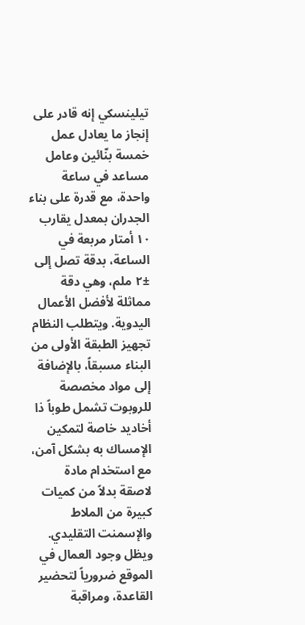تيلينسكي إنه قادر على إنجاز ما يعادل عمل خمسة بنّائين وعامل مساعد في ساعة واحدة، مع قدرة على بناء الجدران بمعدل يقارب ١٠ أمتار مربعة في الساعة، بدقة تصل إلى ±٢ ملم، وهي دقة مماثلة لأفضل الأعمال اليدوية. ويتطلب النظام تجهيز الطبقة الأولى من البناء مسبقاً، بالإضافة إلى مواد مخصصة للروبوت تشمل طوباً ذا أخاديد خاصة لتمكين الإمساك به بشكل آمن، مع استخدام مادة لاصقة بدلاً من كميات كبيرة من الملاط والإسمنت التقليدي. ويظل وجود العمال في الموقع ضرورياً لتحضير القاعدة، ومراقبة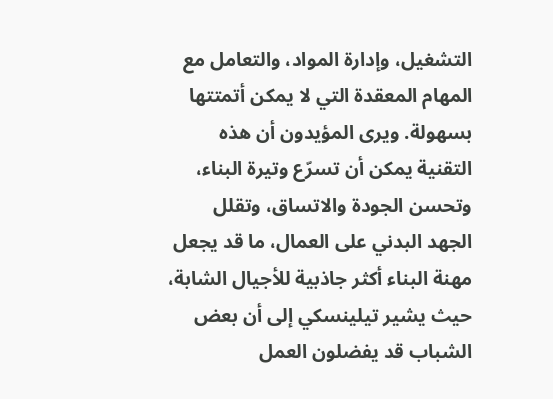التشغيل، وإدارة المواد، والتعامل مع المهام المعقدة التي لا يمكن أتمتتها بسهولة. ويرى المؤيدون أن هذه التقنية يمكن أن تسرّع وتيرة البناء، وتحسن الجودة والاتساق، وتقلل الجهد البدني على العمال، ما قد يجعل مهنة البناء أكثر جاذبية للأجيال الشابة، حيث يشير تيلينسكي إلى أن بعض الشباب قد يفضلون العمل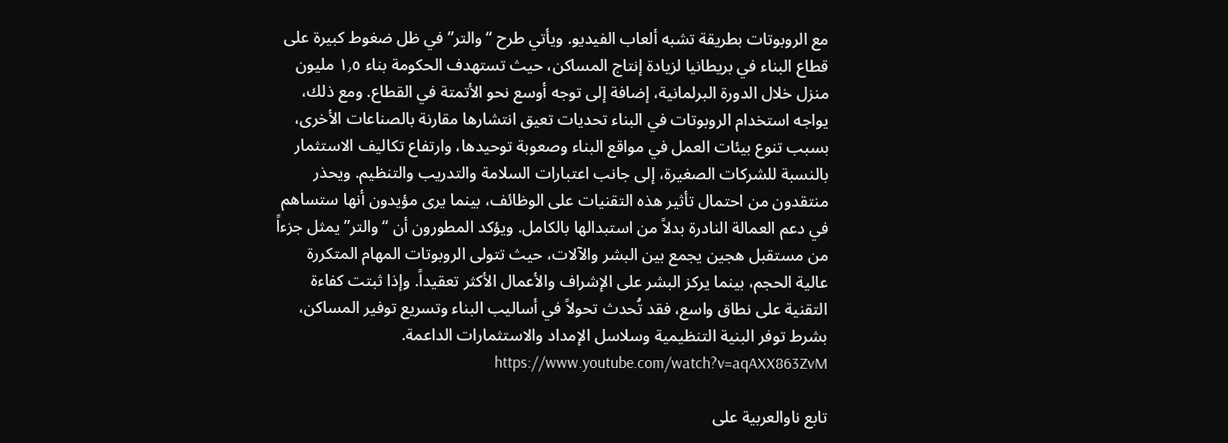مع الروبوتات بطريقة تشبه ألعاب الفيديو. ويأتي طرح “والتر” في ظل ضغوط كبيرة على قطاع البناء في بريطانيا لزيادة إنتاج المساكن، حيث تستهدف الحكومة بناء ١٫٥ مليون منزل خلال الدورة البرلمانية، إضافة إلى توجه أوسع نحو الأتمتة في القطاع. ومع ذلك، يواجه استخدام الروبوتات في البناء تحديات تعيق انتشارها مقارنة بالصناعات الأخرى، بسبب تنوع بيئات العمل في مواقع البناء وصعوبة توحيدها، وارتفاع تكاليف الاستثمار بالنسبة للشركات الصغيرة، إلى جانب اعتبارات السلامة والتدريب والتنظيم. ويحذر منتقدون من احتمال تأثير هذه التقنيات على الوظائف، بينما يرى مؤيدون أنها ستساهم في دعم العمالة النادرة بدلاً من استبدالها بالكامل. ويؤكد المطورون أن “والتر” يمثل جزءاً من مستقبل هجين يجمع بين البشر والآلات، حيث تتولى الروبوتات المهام المتكررة عالية الحجم، بينما يركز البشر على الإشراف والأعمال الأكثر تعقيداً. وإذا ثبتت كفاءة التقنية على نطاق واسع، فقد تُحدث تحولاً في أساليب البناء وتسريع توفير المساكن، بشرط توفر البنية التنظيمية وسلاسل الإمداد والاستثمارات الداعمة. https://www.youtube.com/watch?v=aqAXX863ZvM

تابع ناوالعربية على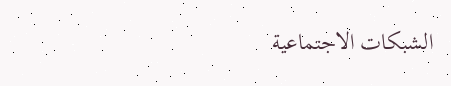الشبكات الاجتماعية